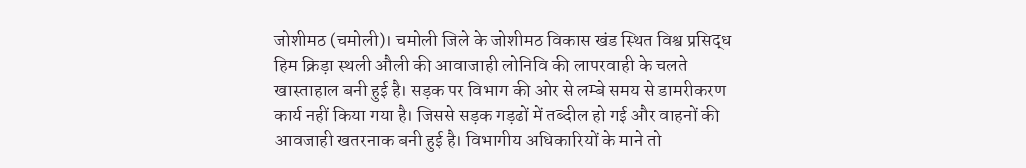जोशीमठ (चमोली)। चमोली जिले के जोशीमठ विकास खंड स्थित विश्व प्रसिद्ध हिम क्रिड़ा स्थली औली की आवाजाही लोनिवि की लापरवाही के चलते खास्ताहाल बनी हुई है। सड़क पर विभाग की ओर से लम्बे समय से डामरीकरण कार्य नहीं किया गया है। जिससे सड़क गड़ढों में तब्दील हो गई और वाहनों की आवजाही खतरनाक बनी हुई है। विभागीय अधिकारियों के माने तो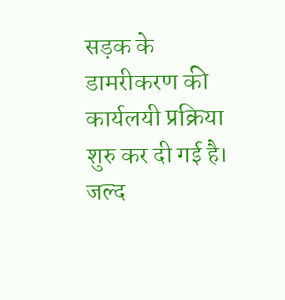सड़क के डामरीकरण की कार्यलयी प्रक्रिया शुरु कर दी गई है। जल्द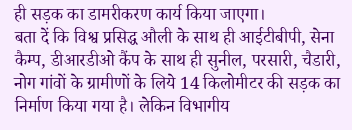ही सड़क का डामरीकरण कार्य किया जाएगा।
बता दें कि विश्व प्रसिद्ध औली के साथ ही आईटीबीपी, सेना कैम्प, डीआरडीओ कैंप के साथ ही सुनील, परसारी, चैडारी, नोग गांवों के ग्रामीणों के लिये 14 किलोमीटर की सड़क का निर्माण किया गया है। लेकिन विभागीय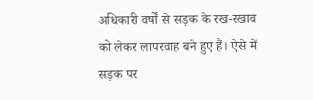अधिकारी वर्षों से सड़क के रख-रखाव को लेकर लापरवाह बने हुए हैं। ऐसे में सड़क पर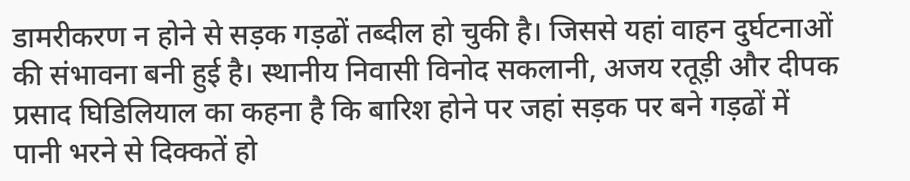डामरीकरण न होने से सड़क गड़ढों तब्दील हो चुकी है। जिससे यहां वाहन दुर्घटनाओं की संभावना बनी हुई है। स्थानीय निवासी विनोद सकलानी, अजय रतूड़ी और दीपक प्रसाद घिडिलियाल का कहना है कि बारिश होने पर जहां सड़क पर बने गड़ढों में पानी भरने से दिक्कतें हो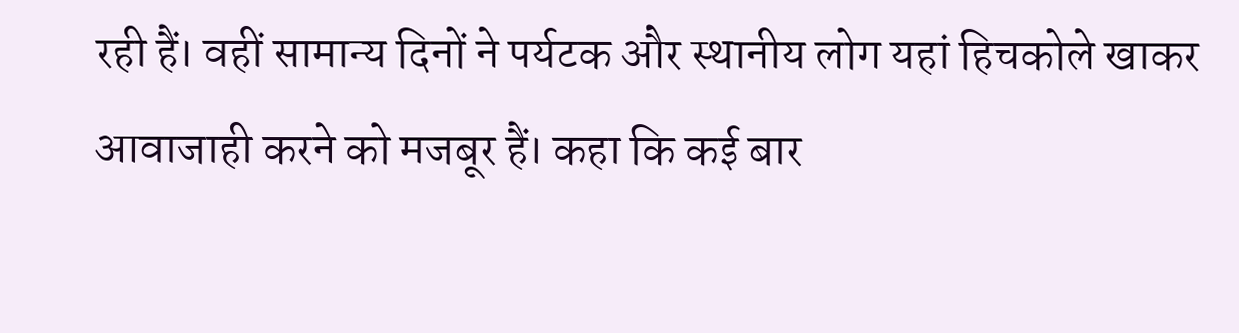रही हैं। वहीं सामान्य दिनों ने पर्यटक और स्थानीय लोग यहां हिचकोले खाकर आवाजाही करने को मजबूर हैं। कहा कि कई बार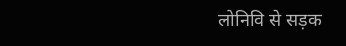लोनिवि से सड़क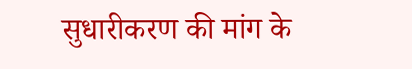सुधारीकरण की मांग के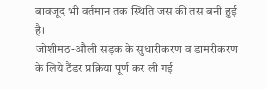बावजूद भी वर्तमान तक स्थिति जस की तस बनी हुई है।
जोशीमठ-औली सड़क के सुधारीकरण व डामरीकरण के लिये टैंडर प्रक्रिया पूर्ण कर ली गई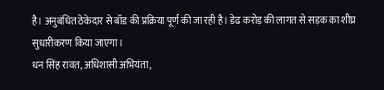है। अनुबंधित ठेकेदार से बॉड की प्रक्रिया पूर्ण की जा रही है। डेढ करोड़ की लागत से सड़क का शीघ्र सुधारीकरण किया जाएगा।
धन सिंह रावत, अधिशासी अभियंता,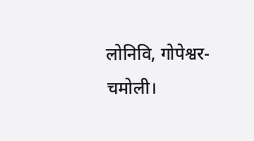लोनिवि, गोपेश्वर-चमोली।